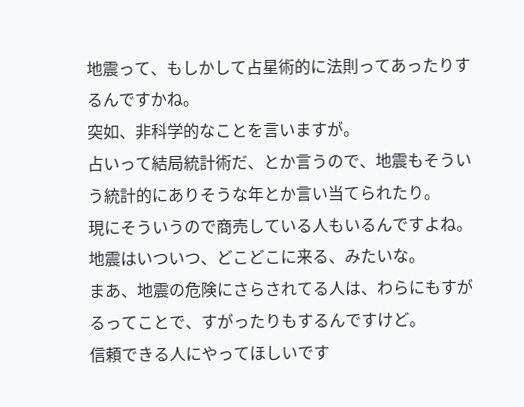地震って、もしかして占星術的に法則ってあったりするんですかね。
突如、非科学的なことを言いますが。
占いって結局統計術だ、とか言うので、地震もそういう統計的にありそうな年とか言い当てられたり。
現にそういうので商売している人もいるんですよね。
地震はいついつ、どこどこに来る、みたいな。
まあ、地震の危険にさらされてる人は、わらにもすがるってことで、すがったりもするんですけど。
信頼できる人にやってほしいです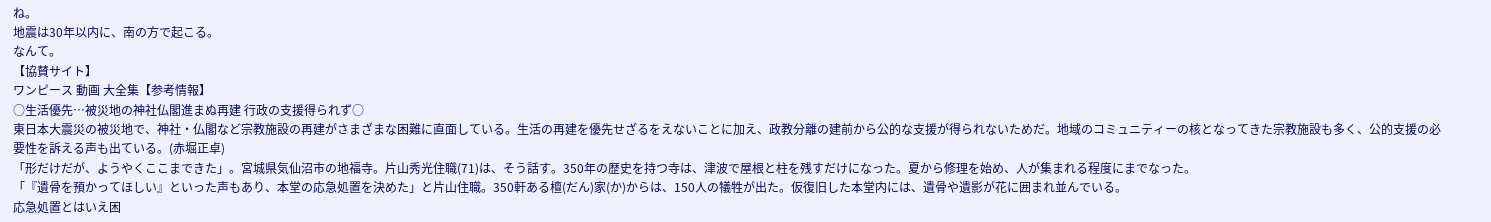ね。
地震は30年以内に、南の方で起こる。
なんて。
【協賛サイト】
ワンピース 動画 大全集【参考情報】
○生活優先…被災地の神社仏閣進まぬ再建 行政の支援得られず○
東日本大震災の被災地で、神社・仏閣など宗教施設の再建がさまざまな困難に直面している。生活の再建を優先せざるをえないことに加え、政教分離の建前から公的な支援が得られないためだ。地域のコミュニティーの核となってきた宗教施設も多く、公的支援の必要性を訴える声も出ている。(赤堀正卓)
「形だけだが、ようやくここまできた」。宮城県気仙沼市の地福寺。片山秀光住職(71)は、そう話す。350年の歴史を持つ寺は、津波で屋根と柱を残すだけになった。夏から修理を始め、人が集まれる程度にまでなった。
「『遺骨を預かってほしい』といった声もあり、本堂の応急処置を決めた」と片山住職。350軒ある檀(だん)家(か)からは、150人の犠牲が出た。仮復旧した本堂内には、遺骨や遺影が花に囲まれ並んでいる。
応急処置とはいえ困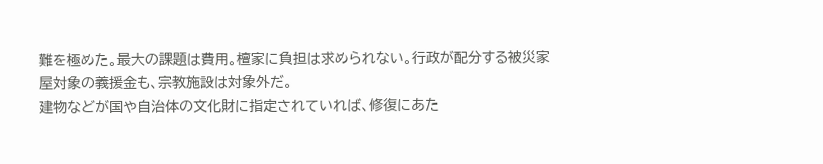難を極めた。最大の課題は費用。檀家に負担は求められない。行政が配分する被災家屋対象の義援金も、宗教施設は対象外だ。
建物などが国や自治体の文化財に指定されていれば、修復にあた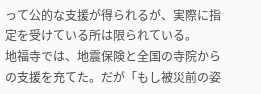って公的な支援が得られるが、実際に指定を受けている所は限られている。
地福寺では、地震保険と全国の寺院からの支援を充てた。だが「もし被災前の姿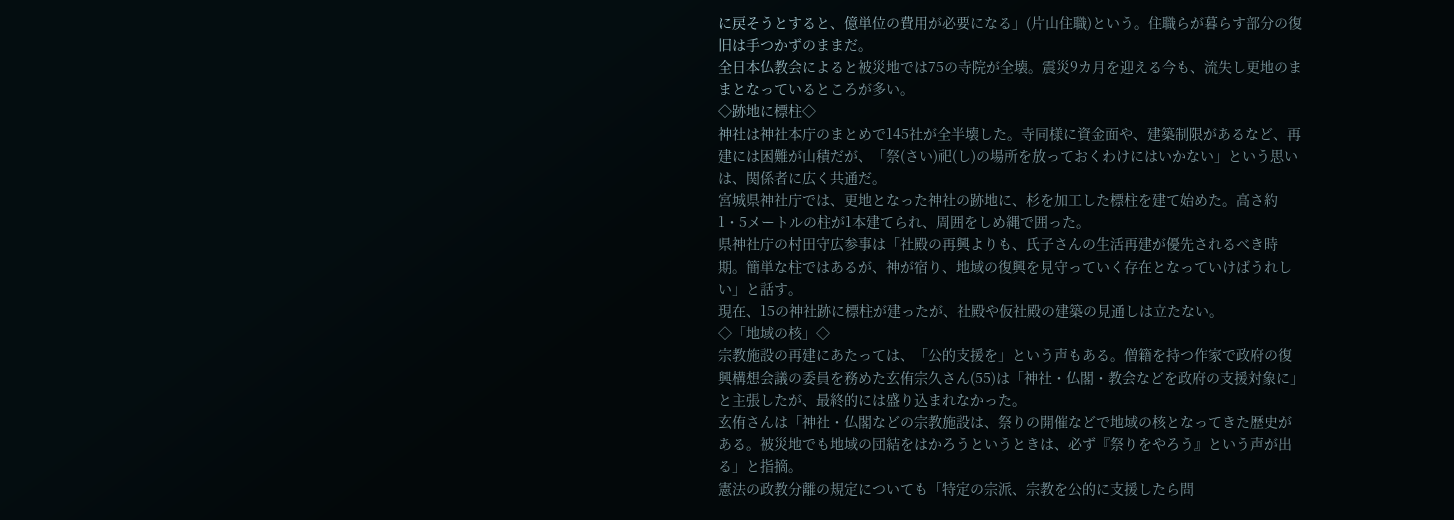に戻そうとすると、億単位の費用が必要になる」(片山住職)という。住職らが暮らす部分の復旧は手つかずのままだ。
全日本仏教会によると被災地では75の寺院が全壊。震災9カ月を迎える今も、流失し更地のままとなっているところが多い。
◇跡地に標柱◇
神社は神社本庁のまとめで145社が全半壊した。寺同様に資金面や、建築制限があるなど、再建には困難が山積だが、「祭(さい)祀(し)の場所を放っておくわけにはいかない」という思いは、関係者に広く共通だ。
宮城県神社庁では、更地となった神社の跡地に、杉を加工した標柱を建て始めた。高さ約1・5メートルの柱が1本建てられ、周囲をしめ縄で囲った。
県神社庁の村田守広参事は「社殿の再興よりも、氏子さんの生活再建が優先されるべき時期。簡単な柱ではあるが、神が宿り、地域の復興を見守っていく存在となっていけばうれしい」と話す。
現在、15の神社跡に標柱が建ったが、社殿や仮社殿の建築の見通しは立たない。
◇「地域の核」◇
宗教施設の再建にあたっては、「公的支援を」という声もある。僧籍を持つ作家で政府の復興構想会議の委員を務めた玄侑宗久さん(55)は「神社・仏閣・教会などを政府の支援対象に」と主張したが、最終的には盛り込まれなかった。
玄侑さんは「神社・仏閣などの宗教施設は、祭りの開催などで地域の核となってきた歴史がある。被災地でも地域の団結をはかろうというときは、必ず『祭りをやろう』という声が出る」と指摘。
憲法の政教分離の規定についても「特定の宗派、宗教を公的に支援したら問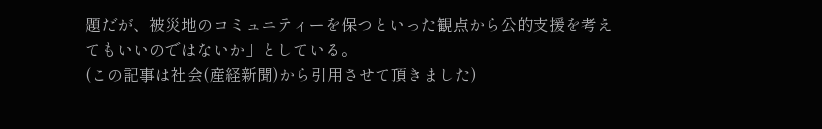題だが、被災地のコミュニティーを保つといった観点から公的支援を考えてもいいのではないか」としている。
(この記事は社会(産経新聞)から引用させて頂きました)